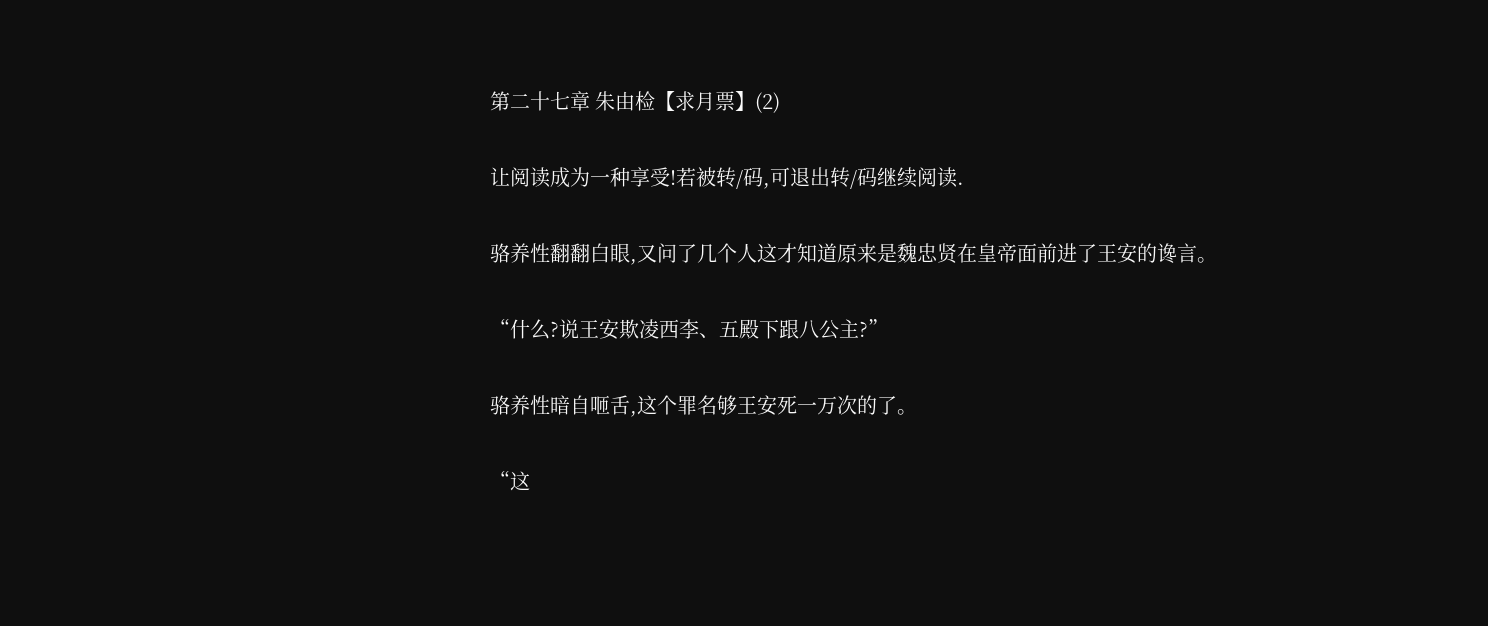第二十七章 朱由检【求月票】(2)

让阅读成为一种享受!若被转/码,可退出转/码继续阅读.

骆养性翻翻白眼,又问了几个人这才知道原来是魏忠贤在皇帝面前进了王安的谗言。

“什么?说王安欺凌西李、五殿下跟八公主?”

骆养性暗自咂舌,这个罪名够王安死一万次的了。

“这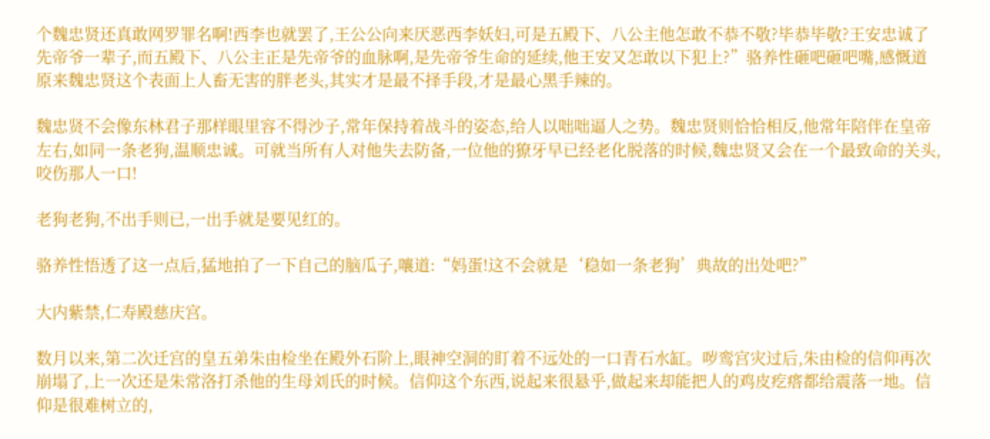个魏忠贤还真敢网罗罪名啊!西李也就罢了,王公公向来厌恶西李妖妇,可是五殿下、八公主他怎敢不恭不敬?毕恭毕敬?王安忠诚了先帝爷一辈子,而五殿下、八公主正是先帝爷的血脉啊,是先帝爷生命的延续,他王安又怎敢以下犯上?”骆养性砸吧砸吧嘴,感慨道原来魏忠贤这个表面上人畜无害的胖老头,其实才是最不择手段,才是最心黑手辣的。

魏忠贤不会像东林君子那样眼里容不得沙子,常年保持着战斗的姿态,给人以咄咄逼人之势。魏忠贤则恰恰相反,他常年陪伴在皇帝左右,如同一条老狗,温顺忠诚。可就当所有人对他失去防备,一位他的獠牙早已经老化脱落的时候,魏忠贤又会在一个最致命的关头,咬伤那人一口!

老狗老狗,不出手则已,一出手就是要见红的。

骆养性悟透了这一点后,猛地拍了一下自己的脑瓜子,嚷道:“妈蛋!这不会就是‘稳如一条老狗’典故的出处吧?”

大内紫禁,仁寿殿慈庆宫。

数月以来,第二次迁宫的皇五弟朱由检坐在殿外石阶上,眼神空洞的盯着不远处的一口青石水缸。哕鸾宫灾过后,朱由检的信仰再次崩塌了,上一次还是朱常洛打杀他的生母刘氏的时候。信仰这个东西,说起来很悬乎,做起来却能把人的鸡皮疙瘩都给震落一地。信仰是很难树立的,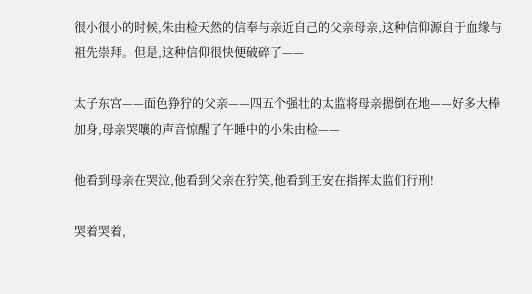很小很小的时候,朱由检天然的信奉与亲近自己的父亲母亲,这种信仰源自于血缘与祖先崇拜。但是,这种信仰很快便破碎了——

太子东宫——面色狰狞的父亲——四五个强壮的太监将母亲摁倒在地——好多大棒加身,母亲哭嚷的声音惊醒了午睡中的小朱由检——

他看到母亲在哭泣,他看到父亲在狞笑,他看到王安在指挥太监们行刑!

哭着哭着,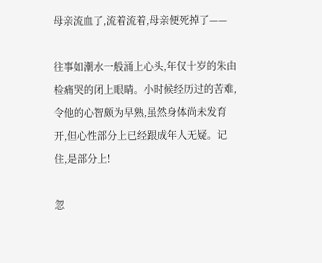母亲流血了,流着流着,母亲便死掉了——

往事如潮水一般涌上心头,年仅十岁的朱由检痛哭的闭上眼睛。小时候经历过的苦难,令他的心智颇为早熟,虽然身体尚未发育开,但心性部分上已经跟成年人无疑。记住,是部分上!

忽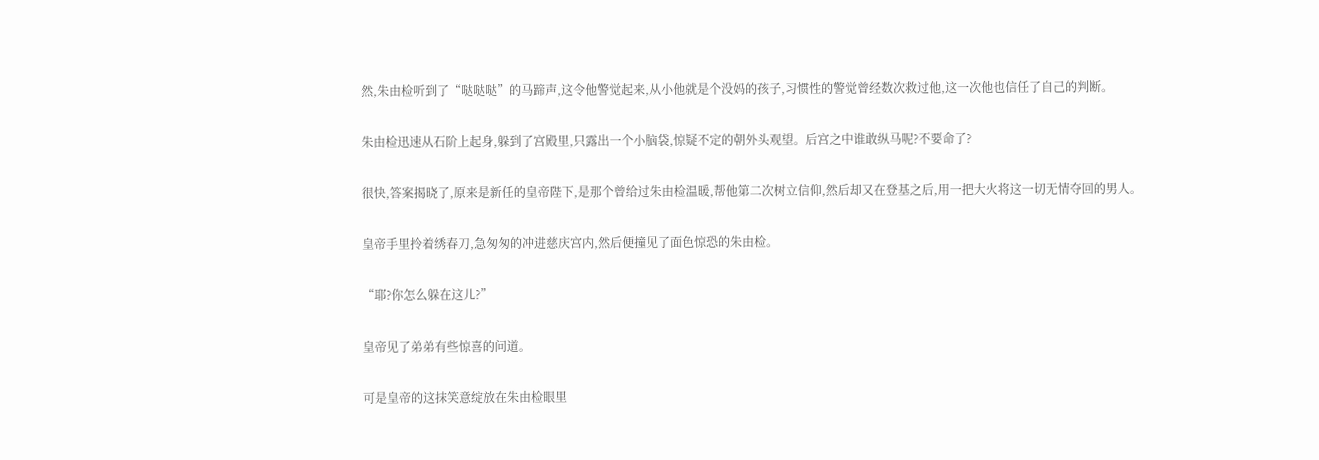然,朱由检听到了“哒哒哒”的马蹄声,这令他警觉起来,从小他就是个没妈的孩子,习惯性的警觉曾经数次救过他,这一次他也信任了自己的判断。

朱由检迅速从石阶上起身,躲到了宫殿里,只露出一个小脑袋,惊疑不定的朝外头观望。后宫之中谁敢纵马呢?不要命了?

很快,答案揭晓了,原来是新任的皇帝陛下,是那个曾给过朱由检温暖,帮他第二次树立信仰,然后却又在登基之后,用一把大火将这一切无情夺回的男人。

皇帝手里拎着绣春刀,急匆匆的冲进慈庆宫内,然后便撞见了面色惊恐的朱由检。

“耶?你怎么躲在这儿?”

皇帝见了弟弟有些惊喜的问道。

可是皇帝的这抹笑意绽放在朱由检眼里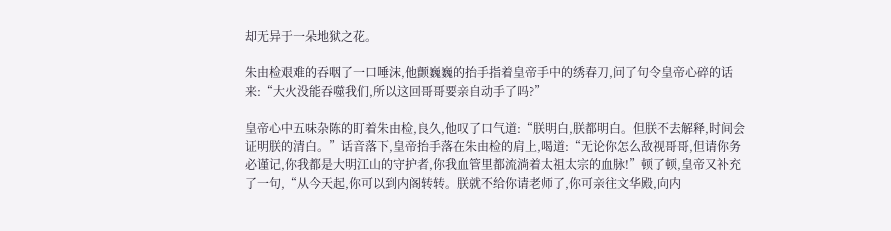却无异于一朵地狱之花。

朱由检艰难的吞咽了一口唾沫,他颤巍巍的抬手指着皇帝手中的绣春刀,问了句令皇帝心碎的话来:“大火没能吞噬我们,所以这回哥哥要亲自动手了吗?”

皇帝心中五味杂陈的盯着朱由检,良久,他叹了口气道:“朕明白,朕都明白。但朕不去解释,时间会证明朕的清白。”话音落下,皇帝抬手落在朱由检的肩上,喝道:“无论你怎么敌视哥哥,但请你务必谨记,你我都是大明江山的守护者,你我血管里都流淌着太祖太宗的血脉!”顿了顿,皇帝又补充了一句,“从今天起,你可以到内阁转转。朕就不给你请老师了,你可亲往文华殿,向内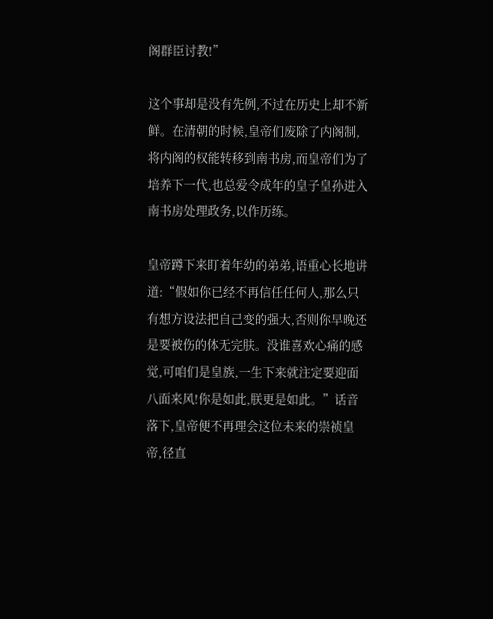阁群臣讨教!”

这个事却是没有先例,不过在历史上却不新鲜。在清朝的时候,皇帝们废除了内阁制,将内阁的权能转移到南书房,而皇帝们为了培养下一代,也总爱令成年的皇子皇孙进入南书房处理政务,以作历练。

皇帝蹲下来盯着年幼的弟弟,语重心长地讲道:“假如你已经不再信任任何人,那么只有想方设法把自己变的强大,否则你早晚还是要被伤的体无完肤。没谁喜欢心痛的感觉,可咱们是皇族,一生下来就注定要迎面八面来风!你是如此,朕更是如此。”话音落下,皇帝便不再理会这位未来的崇祯皇帝,径直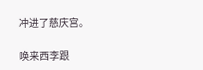冲进了慈庆宫。

唤来西李跟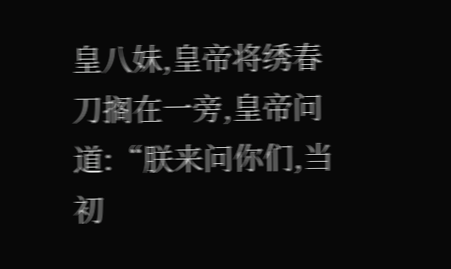皇八妹,皇帝将绣春刀搁在一旁,皇帝问道:“朕来问你们,当初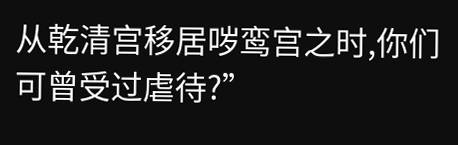从乾清宫移居哕鸾宫之时,你们可曾受过虐待?”